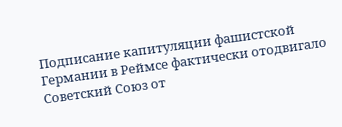Подписание капитуляции фашистской Германии в Реймсе фактически отодвигало Советский Союз от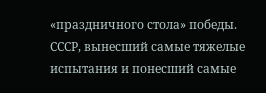«праздничного стола» победы. СССР, вынесший самые тяжелые испытания и понесший самые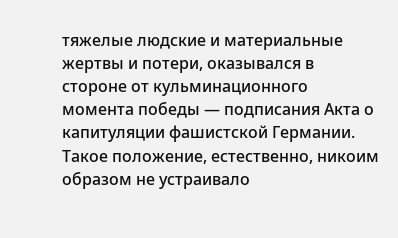тяжелые людские и материальные жертвы и потери, оказывался в стороне от кульминационного момента победы — подписания Акта о капитуляции фашистской Германии.
Такое положение, естественно, никоим образом не устраивало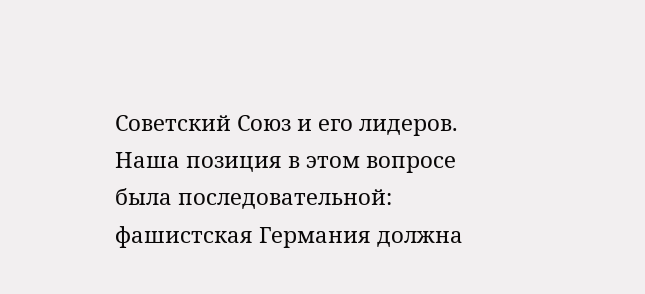Советский Союз и его лидеров. Наша позиция в этом вопросе была последовательной: фашистская Германия должна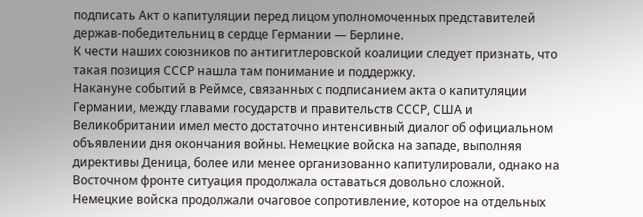подписать Акт о капитуляции перед лицом уполномоченных представителей держав-победительниц в сердце Германии — Берлине.
К чести наших союзников по антигитлеровской коалиции следует признать, что такая позиция СССР нашла там понимание и поддержку.
Накануне событий в Реймсе, связанных с подписанием акта о капитуляции Германии, между главами государств и правительств СССР, США и Великобритании имел место достаточно интенсивный диалог об официальном объявлении дня окончания войны. Немецкие войска на западе, выполняя директивы Деница, более или менее организованно капитулировали, однако на Восточном фронте ситуация продолжала оставаться довольно сложной. Немецкие войска продолжали очаговое сопротивление, которое на отдельных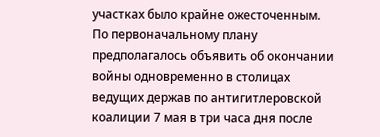участках было крайне ожесточенным.
По первоначальному плану предполагалось объявить об окончании войны одновременно в столицах ведущих держав по антигитлеровской коалиции 7 мая в три часа дня после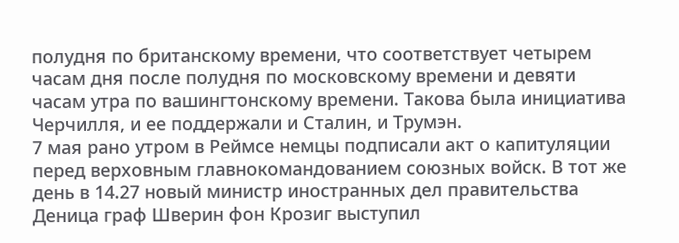полудня по британскому времени, что соответствует четырем часам дня после полудня по московскому времени и девяти часам утра по вашингтонскому времени. Такова была инициатива Черчилля, и ее поддержали и Сталин, и Трумэн.
7 мая рано утром в Реймсе немцы подписали акт о капитуляции перед верховным главнокомандованием союзных войск. В тот же день в 14.27 новый министр иностранных дел правительства Деница граф Шверин фон Крозиг выступил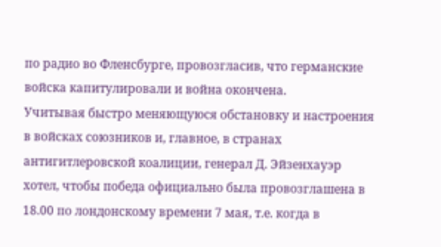по радио во Фленсбурге, провозгласив, что германские войска капитулировали и война окончена.
Учитывая быстро меняющуюся обстановку и настроения в войсках союзников и, главное, в странах антигитлеровской коалиции, генерал Д. Эйзенхауэр хотел, чтобы победа официально была провозглашена в 18.00 по лондонскому времени 7 мая, т.е. когда в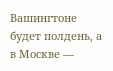Вашингтоне будет полдень, а в Москве —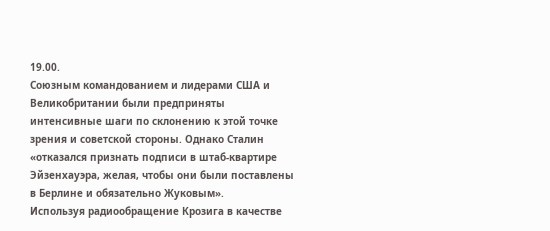19.00.
Союзным командованием и лидерами США и Великобритании были предприняты интенсивные шаги по склонению к этой точке зрения и советской стороны. Однако Сталин «отказался признать подписи в штаб-квартире Эйзенхауэра, желая, чтобы они были поставлены в Берлине и обязательно Жуковым».
Используя радиообращение Крозига в качестве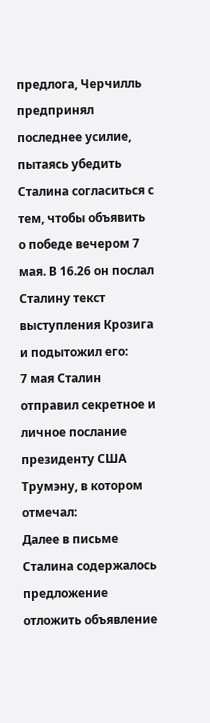предлога, Черчилль предпринял последнее усилие, пытаясь убедить Сталина согласиться с тем, чтобы объявить о победе вечером 7 мая. В 16.26 он послал Сталину текст выступления Крозига и подытожил его:
7 мая Сталин отправил секретное и личное послание президенту США Трумэну, в котором отмечал:
Далее в письме Сталина содержалось предложение отложить объявление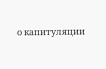о капитуляции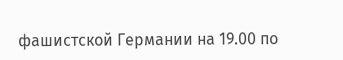фашистской Германии на 19.00 по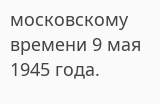московскому времени 9 мая 1945 года.